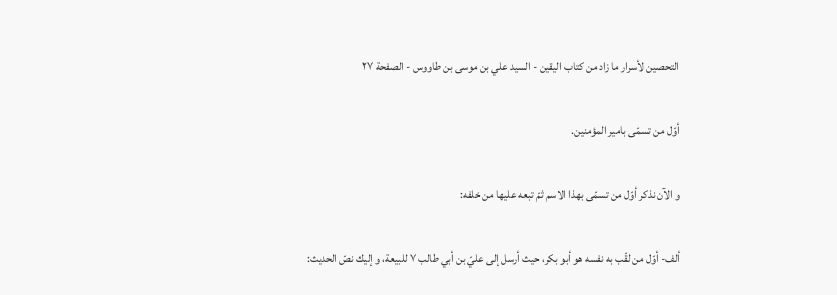التحصين لأسرار ما زاد من كتاب اليقين - السيد علي بن موسى بن طاووس - الصفحة ٢٧

أوّل من تسمّى بامير المؤمنين.

و الآن نذكر أوّل من تسمّى بهذا الاسم ثمّ تبعه عليها من خلفه:

ألف- أوّل من لقّب به نفسه هو أبو بكر، حيث أرسل إلى عليّ بن أبي طالب ٧ للبيعة، و إليك نصّ الحديث: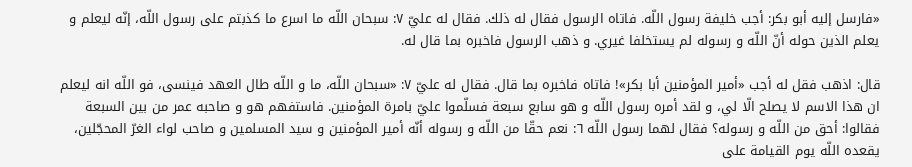«فارسل إليه أبو بكر: أجب خليفة رسول اللّه. فاتاه الرسول فقال له ذلك. فقال له عليّ ٧: سبحان اللّه ما اسرع ما كذبتم على رسول اللّه، إنّه ليعلم و يعلم الذين حوله أنّ اللّه و رسوله لم يستخلفا غيري. و ذهب الرسول فاخبره بما قال له.

قال: اذهب فقل له أجب «أمير المؤمنين أبا بكر»! فاتاه فاخبره بما قال. فقال له عليّ ٧: «سبحان اللّه، ما و اللّه طال العهد فينسى، فو اللّه انه ليعلم ان هذا الاسم لا يصلح الّا لي، و لقد أمره رسول اللّه و هو سابع سبعة فسلّموا عليّ بامرة المؤمنين. فاستفهم هو و صاحبه عمر من بين السبعة فقالوا: أحق من اللّه و رسوله؟ فقال لهما رسول اللّه ٦: نعم حقّا من اللّه و رسوله أنّه أمير المؤمنين و سيد المسلمين و صاحب لواء الغرّ المحجّلين، يقعده اللّه يوم القيامة على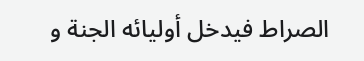الصراط فيدخل أوليائه الجنة و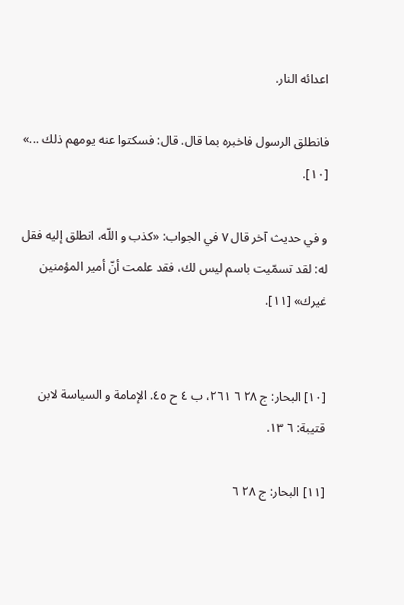اعدائه النار.

فانطلق الرسول فاخبره بما قال. قال: فسكتوا عنه يومهم ذلك ...» [١٠].

و في حديث آخر قال ٧ في الجواب: «كذب و اللّه، انطلق إليه فقل له: لقد تسمّيت باسم ليس لك، فقد علمت أنّ أمير المؤمنين غيرك» [١١].


[١٠] البحار: ج ٢٨ ٦ ٢٦١، ب ٤ ح ٤٥. الإمامة و السياسة لابن قتيبة: ٦ ١٣.

[١١] البحار: ج ٢٨ ٦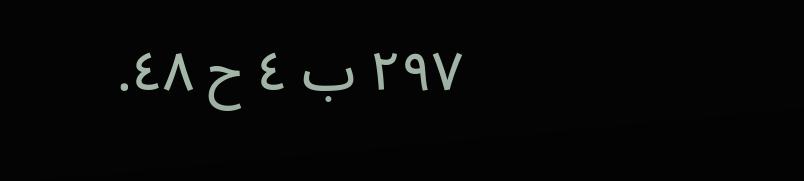٢٩٧ ب ٤ ح ٤٨.